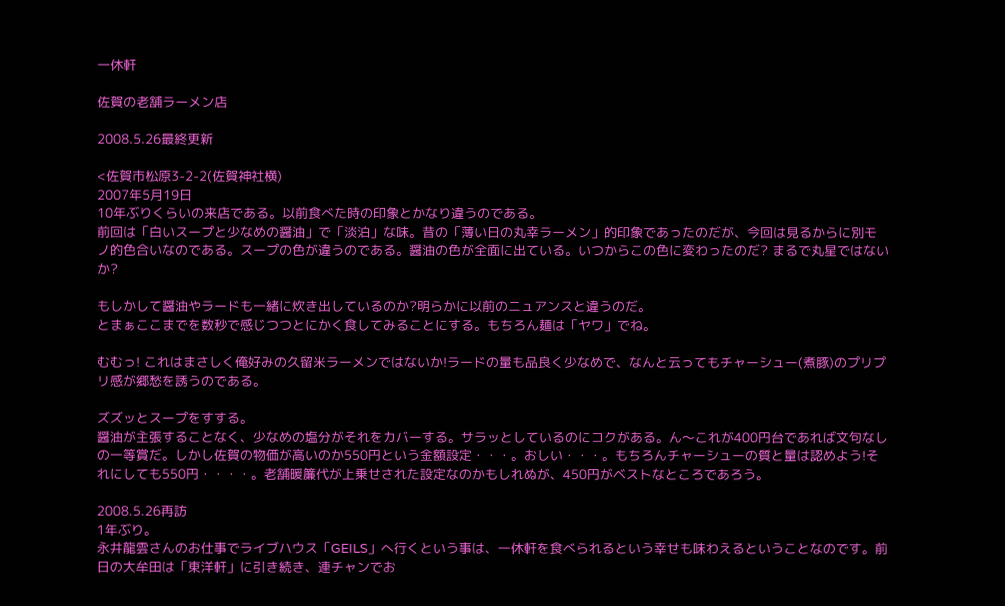一休軒

佐賀の老舗ラーメン店

2008.5.26最終更新

<佐賀市松原3-2-2(佐賀神社横)
2007年5月19日
10年ぶりくらいの来店である。以前食べた時の印象とかなり違うのである。
前回は「白いスープと少なめの醤油」で「淡泊」な味。昔の「薄い日の丸幸ラーメン」的印象であったのだが、今回は見るからに別モノ的色合いなのである。スープの色が違うのである。醤油の色が全面に出ている。いつからこの色に変わったのだ? まるで丸星ではないか?

もしかして醤油やラードも一緒に炊き出しているのか?明らかに以前のニュアンスと違うのだ。
とまぁここまでを数秒で感じつつとにかく食してみることにする。もちろん麺は「ヤワ」でね。

むむっ! これはまさしく俺好みの久留米ラーメンではないか!ラードの量も品良く少なめで、なんと云ってもチャーシュー(煮豚)のプリプリ感が郷愁を誘うのである。

ズズッとスープをすする。
醤油が主張することなく、少なめの塩分がそれをカバーする。サラッとしているのにコクがある。ん〜これが400円台であれば文句なしの一等賞だ。しかし佐賀の物価が高いのか550円という金額設定・・・。おしい・・・。もちろんチャーシューの質と量は認めよう!それにしても550円・・・・。老舗暖簾代が上乗せされた設定なのかもしれぬが、450円がベストなところであろう。

2008.5.26再訪
1年ぶり。
永井龍雲さんのお仕事でライブハウス「GEILS」へ行くという事は、一休軒を食べられるという幸せも味わえるということなのです。前日の大牟田は「東洋軒」に引き続き、連チャンでお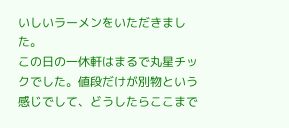いしいラーメンをいただきました。
この日の一休軒はまるで丸星チックでした。値段だけが別物という感じでして、どうしたらここまで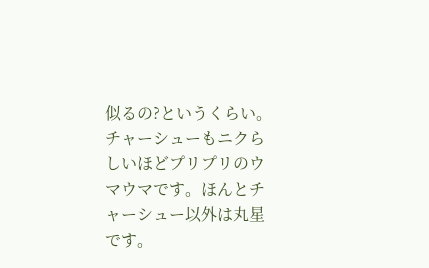似るの?というくらい。チャーシューもニクらしいほどプリプリのウマウマです。ほんとチャーシュー以外は丸星です。